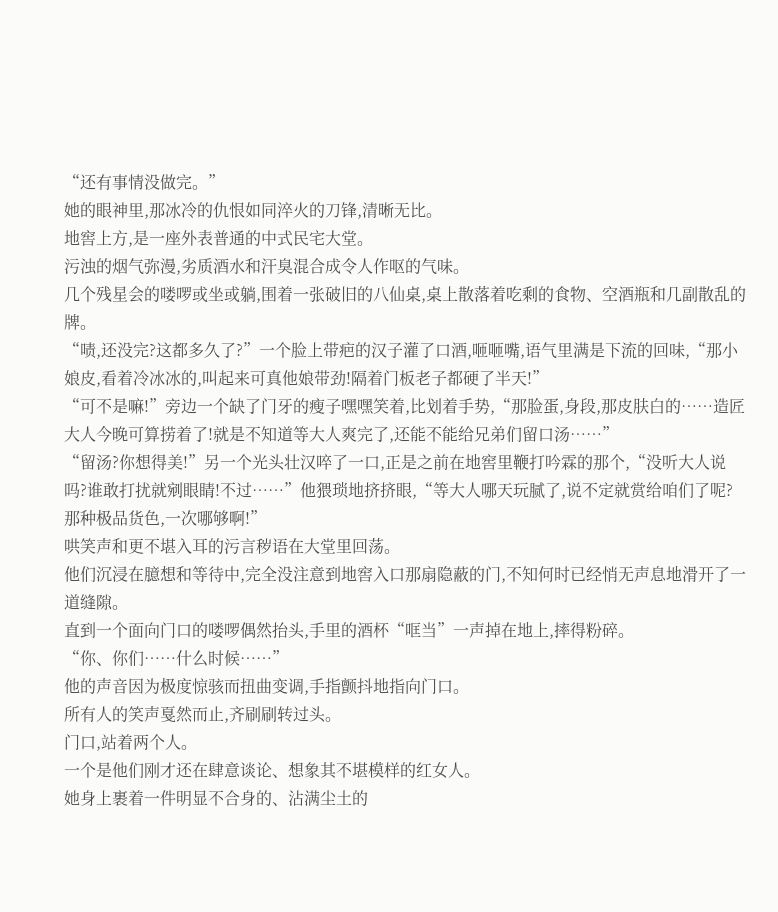“还有事情没做完。”
她的眼神里,那冰冷的仇恨如同淬火的刀锋,清晰无比。
地窖上方,是一座外表普通的中式民宅大堂。
污浊的烟气弥漫,劣质酒水和汗臭混合成令人作呕的气味。
几个残星会的喽啰或坐或躺,围着一张破旧的八仙桌,桌上散落着吃剩的食物、空酒瓶和几副散乱的牌。
“啧,还没完?这都多久了?”一个脸上带疤的汉子灌了口酒,咂咂嘴,语气里满是下流的回味,“那小娘皮,看着冷冰冰的,叫起来可真他娘带劲!隔着门板老子都硬了半天!”
“可不是嘛!”旁边一个缺了门牙的瘦子嘿嘿笑着,比划着手势,“那脸蛋,身段,那皮肤白的……造匠大人今晚可算捞着了!就是不知道等大人爽完了,还能不能给兄弟们留口汤……”
“留汤?你想得美!”另一个光头壮汉啐了一口,正是之前在地窖里鞭打吟霖的那个,“没听大人说吗?谁敢打扰就剜眼睛!不过……”他猥琐地挤挤眼,“等大人哪天玩腻了,说不定就赏给咱们了呢?那种极品货色,一次哪够啊!”
哄笑声和更不堪入耳的污言秽语在大堂里回荡。
他们沉浸在臆想和等待中,完全没注意到地窖入口那扇隐蔽的门,不知何时已经悄无声息地滑开了一道缝隙。
直到一个面向门口的喽啰偶然抬头,手里的酒杯“哐当”一声掉在地上,摔得粉碎。
“你、你们……什么时候……”
他的声音因为极度惊骇而扭曲变调,手指颤抖地指向门口。
所有人的笑声戛然而止,齐刷刷转过头。
门口,站着两个人。
一个是他们刚才还在肆意谈论、想象其不堪模样的红女人。
她身上裹着一件明显不合身的、沾满尘土的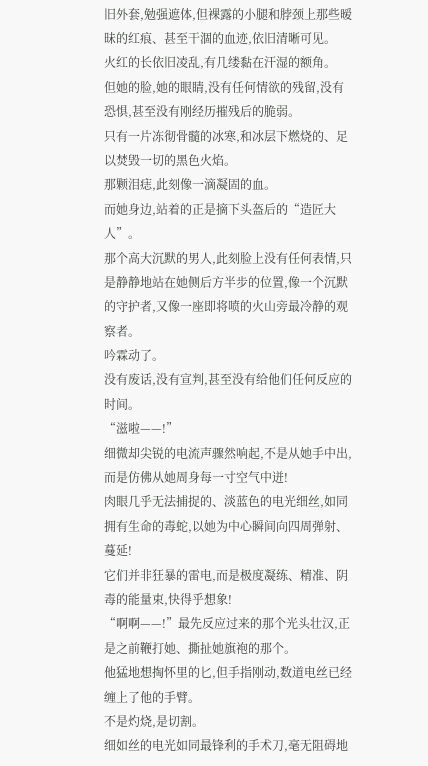旧外套,勉强遮体,但裸露的小腿和脖颈上那些暧昧的红痕、甚至干涸的血迹,依旧清晰可见。
火红的长依旧凌乱,有几缕黏在汗湿的额角。
但她的脸,她的眼睛,没有任何情欲的残留,没有恐惧,甚至没有刚经历摧残后的脆弱。
只有一片冻彻骨髓的冰寒,和冰层下燃烧的、足以焚毁一切的黑色火焰。
那颗泪痣,此刻像一滴凝固的血。
而她身边,站着的正是摘下头盔后的“造匠大人”。
那个高大沉默的男人,此刻脸上没有任何表情,只是静静地站在她侧后方半步的位置,像一个沉默的守护者,又像一座即将喷的火山旁最冷静的观察者。
吟霖动了。
没有废话,没有宣判,甚至没有给他们任何反应的时间。
“滋啦——!”
细微却尖锐的电流声骤然响起,不是从她手中出,而是仿佛从她周身每一寸空气中迸!
肉眼几乎无法捕捉的、淡蓝色的电光细丝,如同拥有生命的毒蛇,以她为中心瞬间向四周弹射、蔓延!
它们并非狂暴的雷电,而是极度凝练、精准、阴毒的能量束,快得乎想象!
“啊啊——!”最先反应过来的那个光头壮汉,正是之前鞭打她、撕扯她旗袍的那个。
他猛地想掏怀里的匕,但手指刚动,数道电丝已经缠上了他的手臂。
不是灼烧,是切割。
细如丝的电光如同最锋利的手术刀,毫无阻碍地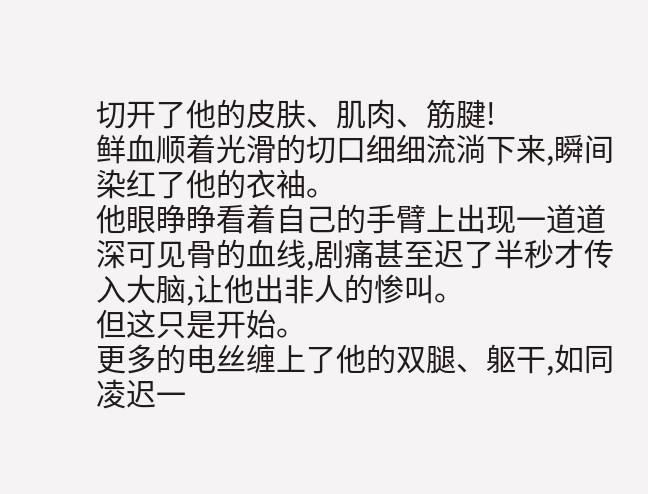切开了他的皮肤、肌肉、筋腱!
鲜血顺着光滑的切口细细流淌下来,瞬间染红了他的衣袖。
他眼睁睁看着自己的手臂上出现一道道深可见骨的血线,剧痛甚至迟了半秒才传入大脑,让他出非人的惨叫。
但这只是开始。
更多的电丝缠上了他的双腿、躯干,如同凌迟一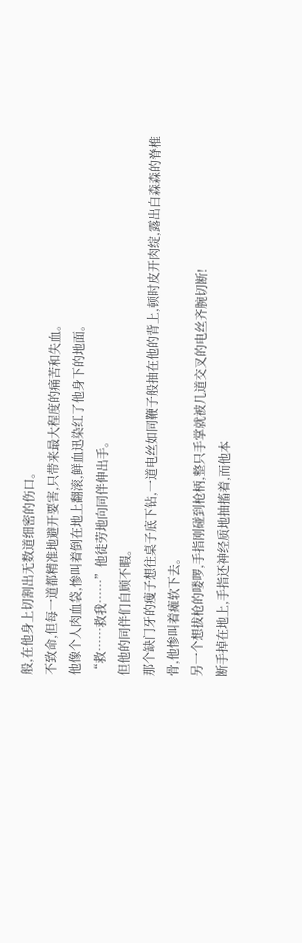般,在他身上切割出无数道细密的伤口。
不致命,但每一道都精准地避开要害,只带来最大程度的痛苦和失血。
他像个人肉血袋,惨叫着倒在地上翻滚,鲜血迅染红了他身下的地面。
“救……救我……”他徒劳地向同伴伸出手。
但他的同伴们自顾不暇。
那个缺门牙的瘦子想往桌子底下钻,一道电丝如同鞭子般抽在他的背上,顿时皮开肉绽,露出白森森的脊椎骨,他惨叫着瘫软下去。
另一个想拔枪的喽啰,手指刚碰到枪柄,整只手掌就被几道交叉的电丝齐腕切断!
断手掉在地上,手指还神经质地抽搐着,而他本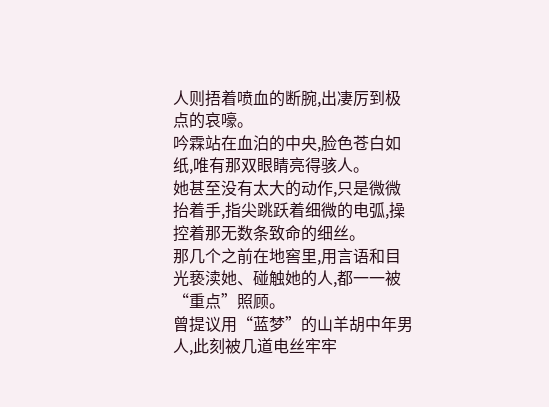人则捂着喷血的断腕,出凄厉到极点的哀嚎。
吟霖站在血泊的中央,脸色苍白如纸,唯有那双眼睛亮得骇人。
她甚至没有太大的动作,只是微微抬着手,指尖跳跃着细微的电弧,操控着那无数条致命的细丝。
那几个之前在地窖里,用言语和目光亵渎她、碰触她的人,都一一被“重点”照顾。
曾提议用“蓝梦”的山羊胡中年男人,此刻被几道电丝牢牢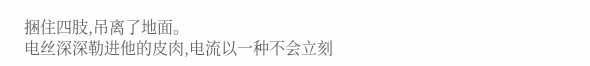捆住四肢,吊离了地面。
电丝深深勒进他的皮肉,电流以一种不会立刻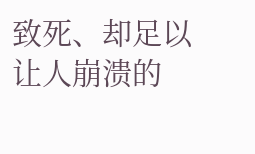致死、却足以让人崩溃的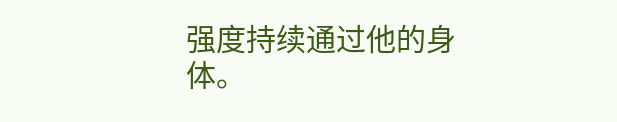强度持续通过他的身体。